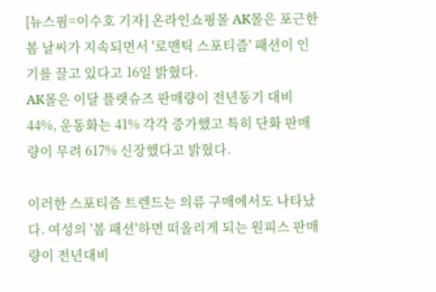[뉴스핌=이수호 기자] 온라인쇼핑몰 AK몰은 포근한 봄 날씨가 지속되면서 '로맨틱 스포티즘' 패션이 인기를 끌고 있다고 16일 밝혔다.
AK몰은 이달 플랫슈즈 판매량이 전년동기 대비 44%, 운동화는 41% 각각 증가했고 특히 단화 판매량이 무려 617% 신장했다고 밝혔다.

이러한 스포티즘 트렌드는 의류 구매에서도 나타났다. 여성의 '봄 패션'하면 떠올리게 되는 원피스 판매량이 전년대비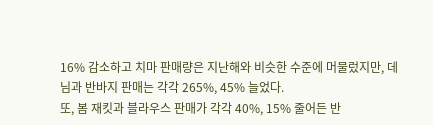16% 감소하고 치마 판매량은 지난해와 비슷한 수준에 머물렀지만, 데님과 반바지 판매는 각각 265%, 45% 늘었다.
또, 봄 재킷과 블라우스 판매가 각각 40%, 15% 줄어든 반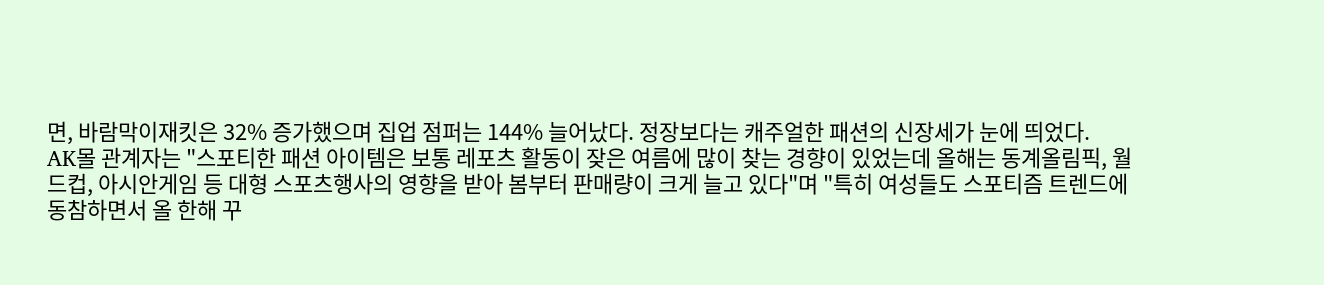면, 바람막이재킷은 32% 증가했으며 집업 점퍼는 144% 늘어났다. 정장보다는 캐주얼한 패션의 신장세가 눈에 띄었다.
AK몰 관계자는 "스포티한 패션 아이템은 보통 레포츠 활동이 잦은 여름에 많이 찾는 경향이 있었는데 올해는 동계올림픽, 월드컵, 아시안게임 등 대형 스포츠행사의 영향을 받아 봄부터 판매량이 크게 늘고 있다"며 "특히 여성들도 스포티즘 트렌드에 동참하면서 올 한해 꾸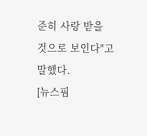준히 사랑 받을 것으로 보인다"고 말했다.
[뉴스핌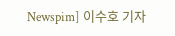Newspim] 이수호 기자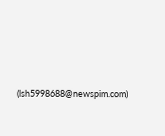(lsh5998688@newspim.com)